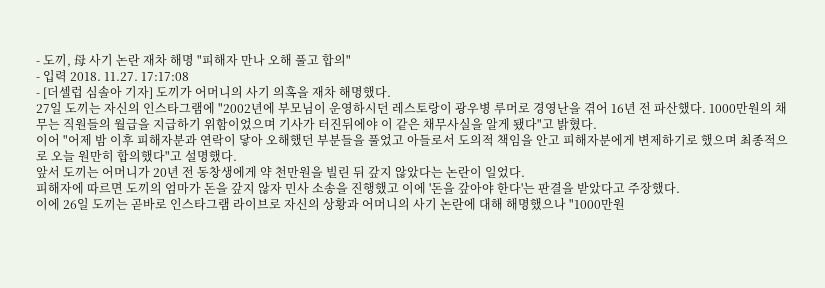- 도끼, 母 사기 논란 재차 해명 "피해자 만나 오해 풀고 합의"
- 입력 2018. 11.27. 17:17:08
- [더셀럽 심솔아 기자] 도끼가 어머니의 사기 의혹을 재차 해명했다.
27일 도끼는 자신의 인스타그램에 "2002년에 부모님이 운영하시던 레스토랑이 광우병 루머로 경영난을 겪어 16년 전 파산했다. 1000만원의 채무는 직원들의 월급을 지급하기 위함이었으며 기사가 터진뒤에야 이 같은 채무사실을 알게 됐다"고 밝혔다.
이어 "어제 밤 이후 피해자분과 연락이 닿아 오해했던 부분들을 풀었고 아들로서 도의적 책임을 안고 피해자분에게 변제하기로 했으며 최종적으로 오늘 원만히 합의했다"고 설명했다.
앞서 도끼는 어머니가 20년 전 동창생에게 약 천만원을 빌린 뒤 갚지 않았다는 논란이 일었다.
피해자에 따르면 도끼의 엄마가 돈을 갚지 않자 민사 소송을 진행했고 이에 '돈을 갚아야 한다'는 판결을 받았다고 주장했다.
이에 26일 도끼는 곧바로 인스타그램 라이브로 자신의 상황과 어머니의 사기 논란에 대해 해명했으나 "1000만원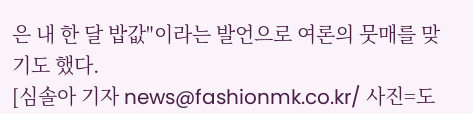은 내 한 달 밥값"이라는 발언으로 여론의 뭇매를 맞기도 했다.
[심솔아 기자 news@fashionmk.co.kr/ 사진=도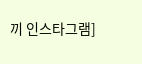끼 인스타그램]